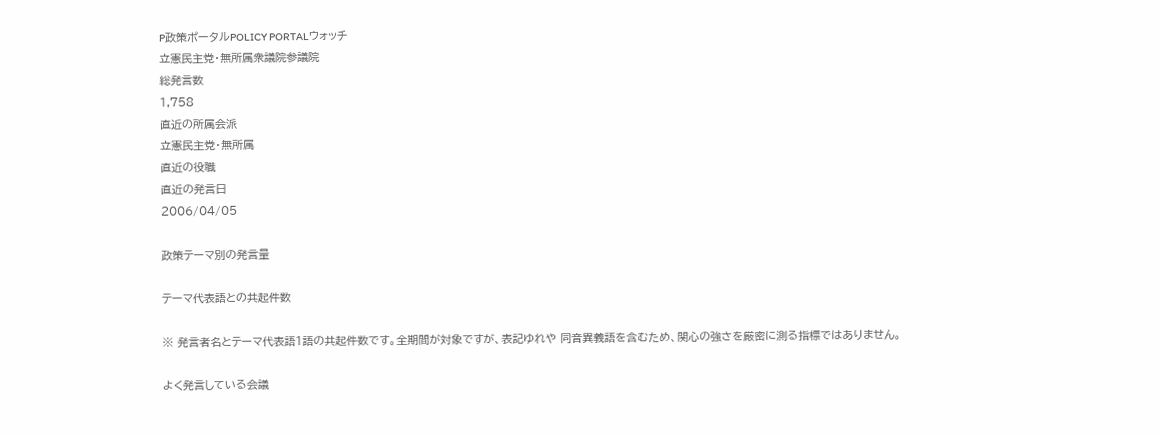P政策ポータルPOLICY PORTALウォッチ
立憲民主党・無所属衆議院参議院
総発言数
1,758
直近の所属会派
立憲民主党・無所属
直近の役職
直近の発言日
2006/04/05

政策テーマ別の発言量

テーマ代表語との共起件数

※ 発言者名とテーマ代表語1語の共起件数です。全期間が対象ですが、表記ゆれや 同音異義語を含むため、関心の強さを厳密に測る指標ではありません。

よく発言している会議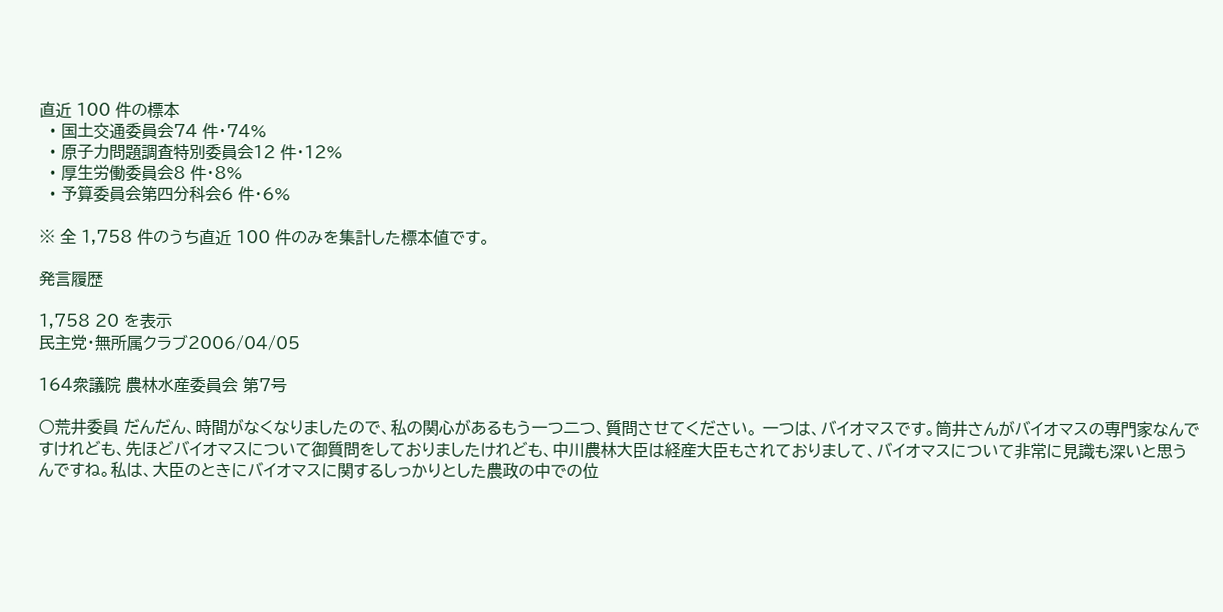直近 100 件の標本
  • 国土交通委員会74 件・74%
  • 原子力問題調査特別委員会12 件・12%
  • 厚生労働委員会8 件・8%
  • 予算委員会第四分科会6 件・6%

※ 全 1,758 件のうち直近 100 件のみを集計した標本値です。

発言履歴

1,758 20 を表示
民主党・無所属クラブ2006/04/05

164衆議院 農林水産委員会 第7号

○荒井委員 だんだん、時間がなくなりましたので、私の関心があるもう一つ二つ、質問させてください。 一つは、バイオマスです。筒井さんがバイオマスの専門家なんですけれども、先ほどバイオマスについて御質問をしておりましたけれども、中川農林大臣は経産大臣もされておりまして、バイオマスについて非常に見識も深いと思うんですね。私は、大臣のときにバイオマスに関するしっかりとした農政の中での位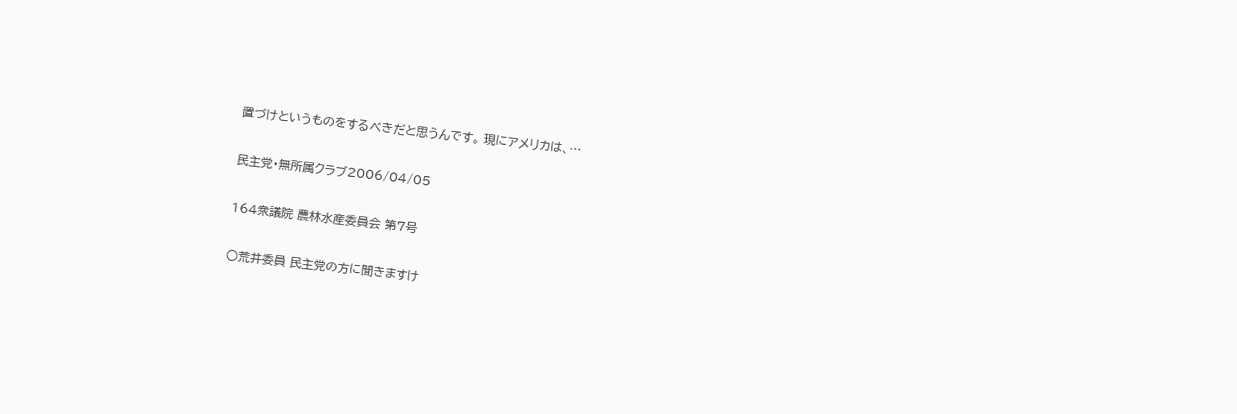置づけというものをするべきだと思うんです。 現にアメリカは、…

民主党・無所属クラブ2006/04/05

164衆議院 農林水産委員会 第7号

○荒井委員 民主党の方に聞きますけ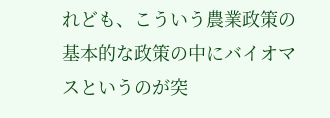れども、こういう農業政策の基本的な政策の中にバイオマスというのが突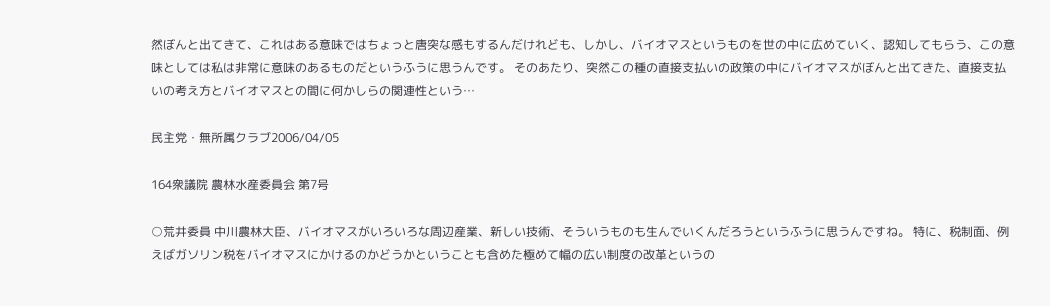然ぼんと出てきて、これはある意味ではちょっと唐突な感もするんだけれども、しかし、バイオマスというものを世の中に広めていく、認知してもらう、この意味としては私は非常に意味のあるものだというふうに思うんです。 そのあたり、突然この種の直接支払いの政策の中にバイオマスがぼんと出てきた、直接支払いの考え方とバイオマスとの間に何かしらの関連性という…

民主党・無所属クラブ2006/04/05

164衆議院 農林水産委員会 第7号

○荒井委員 中川農林大臣、バイオマスがいろいろな周辺産業、新しい技術、そういうものも生んでいくんだろうというふうに思うんですね。 特に、税制面、例えばガソリン税をバイオマスにかけるのかどうかということも含めた極めて幅の広い制度の改革というの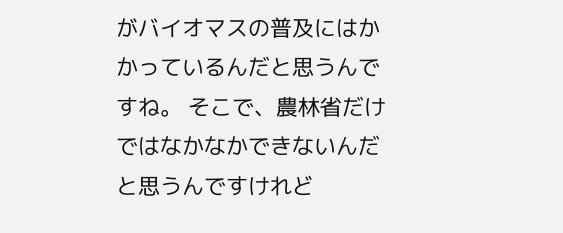がバイオマスの普及にはかかっているんだと思うんですね。 そこで、農林省だけではなかなかできないんだと思うんですけれど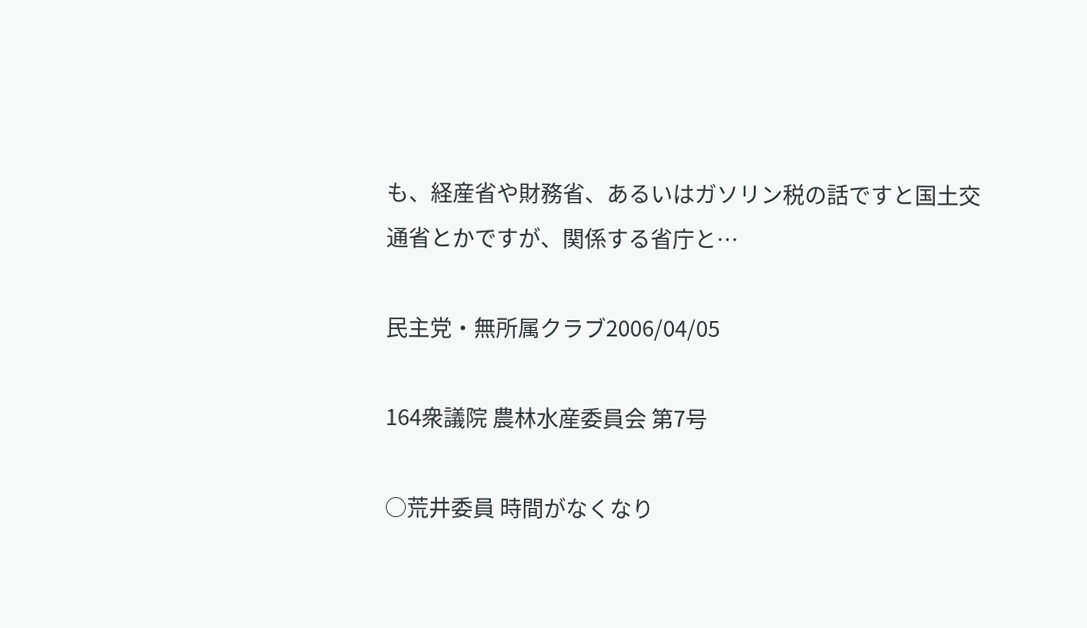も、経産省や財務省、あるいはガソリン税の話ですと国土交通省とかですが、関係する省庁と…

民主党・無所属クラブ2006/04/05

164衆議院 農林水産委員会 第7号

○荒井委員 時間がなくなり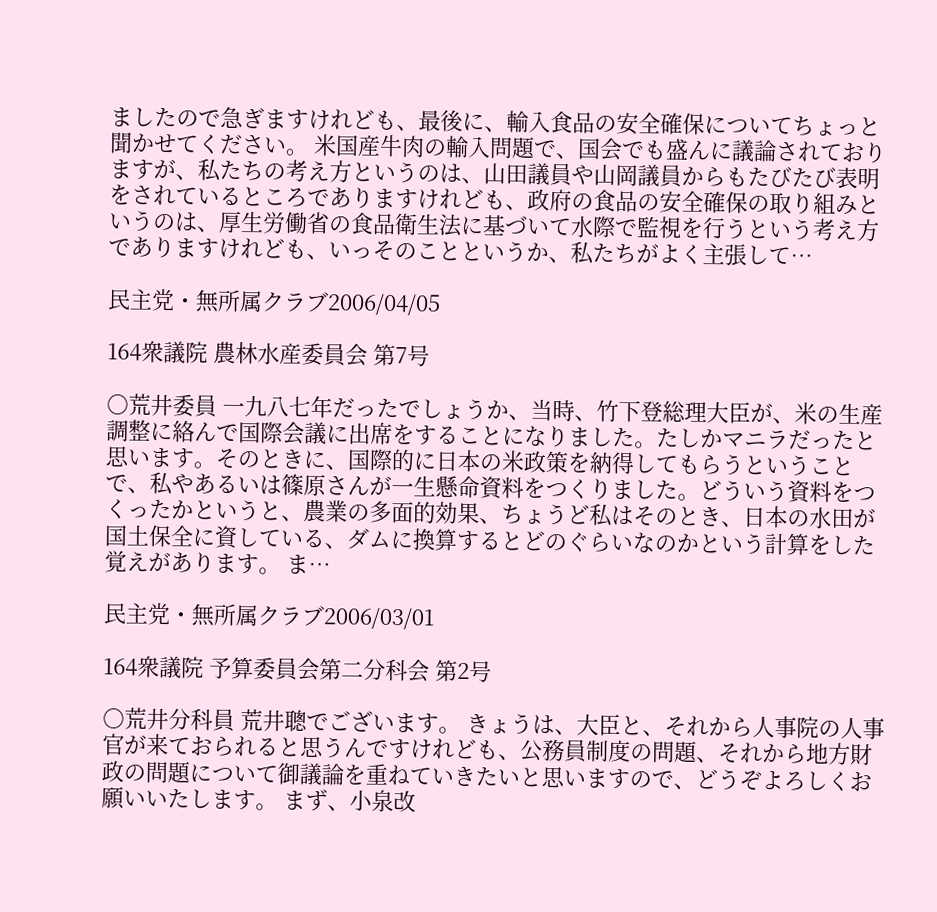ましたので急ぎますけれども、最後に、輸入食品の安全確保についてちょっと聞かせてください。 米国産牛肉の輸入問題で、国会でも盛んに議論されておりますが、私たちの考え方というのは、山田議員や山岡議員からもたびたび表明をされているところでありますけれども、政府の食品の安全確保の取り組みというのは、厚生労働省の食品衛生法に基づいて水際で監視を行うという考え方でありますけれども、いっそのことというか、私たちがよく主張して…

民主党・無所属クラブ2006/04/05

164衆議院 農林水産委員会 第7号

○荒井委員 一九八七年だったでしょうか、当時、竹下登総理大臣が、米の生産調整に絡んで国際会議に出席をすることになりました。たしかマニラだったと思います。そのときに、国際的に日本の米政策を納得してもらうということで、私やあるいは篠原さんが一生懸命資料をつくりました。どういう資料をつくったかというと、農業の多面的効果、ちょうど私はそのとき、日本の水田が国土保全に資している、ダムに換算するとどのぐらいなのかという計算をした覚えがあります。 ま…

民主党・無所属クラブ2006/03/01

164衆議院 予算委員会第二分科会 第2号

○荒井分科員 荒井聰でございます。 きょうは、大臣と、それから人事院の人事官が来ておられると思うんですけれども、公務員制度の問題、それから地方財政の問題について御議論を重ねていきたいと思いますので、どうぞよろしくお願いいたします。 まず、小泉改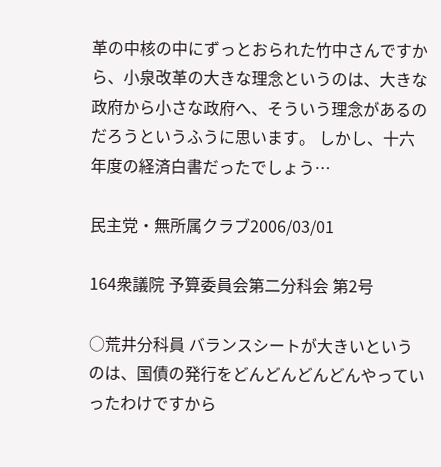革の中核の中にずっとおられた竹中さんですから、小泉改革の大きな理念というのは、大きな政府から小さな政府へ、そういう理念があるのだろうというふうに思います。 しかし、十六年度の経済白書だったでしょう…

民主党・無所属クラブ2006/03/01

164衆議院 予算委員会第二分科会 第2号

○荒井分科員 バランスシートが大きいというのは、国債の発行をどんどんどんどんやっていったわけですから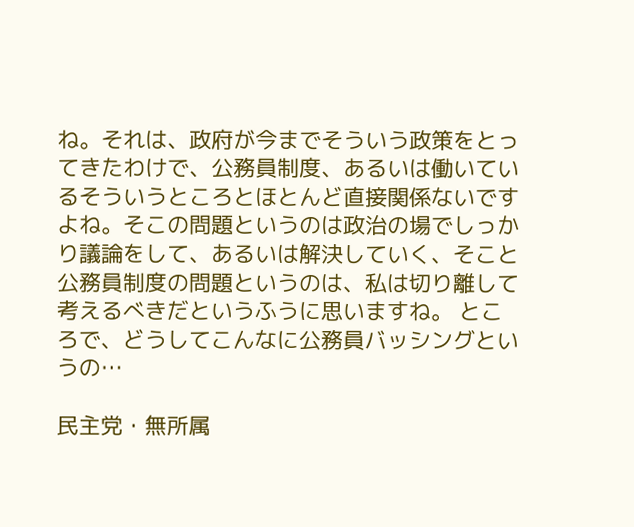ね。それは、政府が今までそういう政策をとってきたわけで、公務員制度、あるいは働いているそういうところとほとんど直接関係ないですよね。そこの問題というのは政治の場でしっかり議論をして、あるいは解決していく、そこと公務員制度の問題というのは、私は切り離して考えるべきだというふうに思いますね。 ところで、どうしてこんなに公務員バッシングというの…

民主党・無所属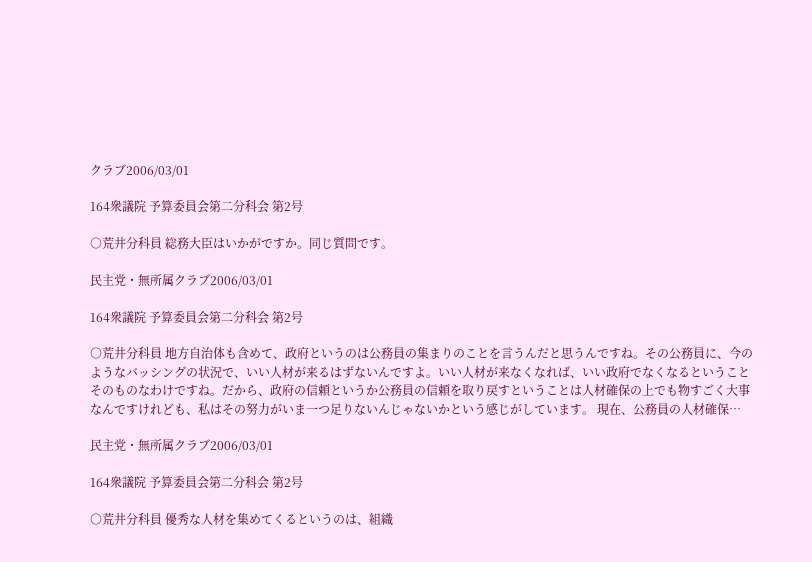クラブ2006/03/01

164衆議院 予算委員会第二分科会 第2号

○荒井分科員 総務大臣はいかがですか。同じ質問です。

民主党・無所属クラブ2006/03/01

164衆議院 予算委員会第二分科会 第2号

○荒井分科員 地方自治体も含めて、政府というのは公務員の集まりのことを言うんだと思うんですね。その公務員に、今のようなバッシングの状況で、いい人材が来るはずないんですよ。いい人材が来なくなれば、いい政府でなくなるということそのものなわけですね。だから、政府の信頼というか公務員の信頼を取り戻すということは人材確保の上でも物すごく大事なんですけれども、私はその努力がいま一つ足りないんじゃないかという感じがしています。 現在、公務員の人材確保…

民主党・無所属クラブ2006/03/01

164衆議院 予算委員会第二分科会 第2号

○荒井分科員 優秀な人材を集めてくるというのは、組織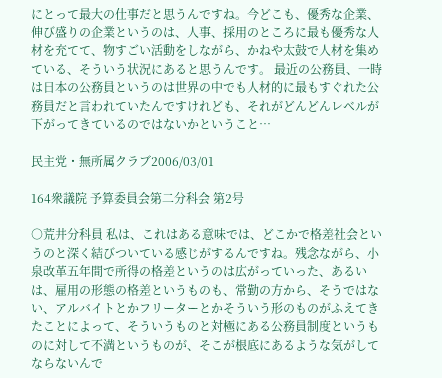にとって最大の仕事だと思うんですね。今どこも、優秀な企業、伸び盛りの企業というのは、人事、採用のところに最も優秀な人材を充てて、物すごい活動をしながら、かねや太鼓で人材を集めている、そういう状況にあると思うんです。 最近の公務員、一時は日本の公務員というのは世界の中でも人材的に最もすぐれた公務員だと言われていたんですけれども、それがどんどんレベルが下がってきているのではないかということ…

民主党・無所属クラブ2006/03/01

164衆議院 予算委員会第二分科会 第2号

○荒井分科員 私は、これはある意味では、どこかで格差社会というのと深く結びついている感じがするんですね。残念ながら、小泉改革五年間で所得の格差というのは広がっていった、あるいは、雇用の形態の格差というものも、常勤の方から、そうではない、アルバイトとかフリーターとかそういう形のものがふえてきたことによって、そういうものと対極にある公務員制度というものに対して不満というものが、そこが根底にあるような気がしてならないんで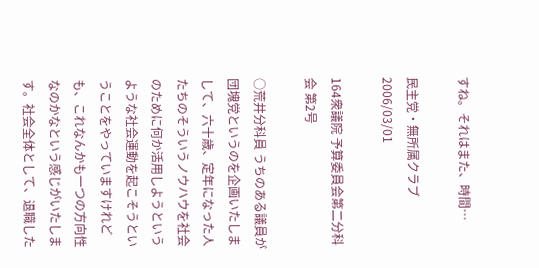すね。それはまた、時間…

民主党・無所属クラブ2006/03/01

164衆議院 予算委員会第二分科会 第2号

○荒井分科員 うちのある議員が団塊党というのを企画いたしまして、六十歳、定年になった人たちのそういうノウハウを社会のために何か活用しようというような社会運動を起こそうということをやっていますけれども、これなんかも一つの方向性なのかなという感じがいたします。社会全体として、退職した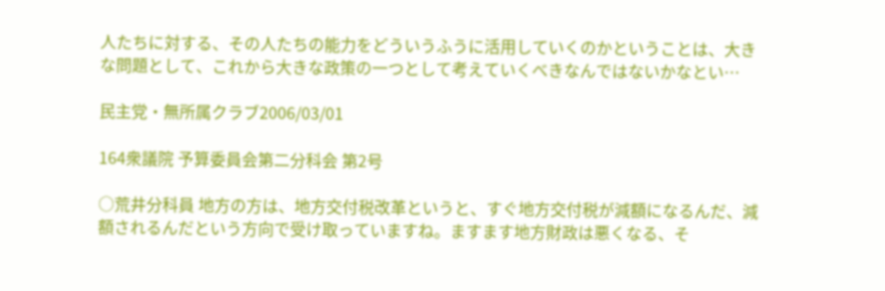人たちに対する、その人たちの能力をどういうふうに活用していくのかということは、大きな問題として、これから大きな政策の一つとして考えていくべきなんではないかなとい…

民主党・無所属クラブ2006/03/01

164衆議院 予算委員会第二分科会 第2号

○荒井分科員 地方の方は、地方交付税改革というと、すぐ地方交付税が減額になるんだ、減額されるんだという方向で受け取っていますね。ますます地方財政は悪くなる、そ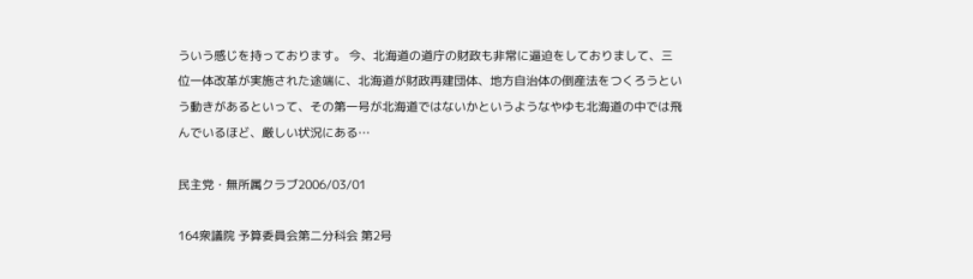ういう感じを持っております。 今、北海道の道庁の財政も非常に逼迫をしておりまして、三位一体改革が実施された途端に、北海道が財政再建団体、地方自治体の倒産法をつくろうという動きがあるといって、その第一号が北海道ではないかというようなやゆも北海道の中では飛んでいるほど、厳しい状況にある…

民主党・無所属クラブ2006/03/01

164衆議院 予算委員会第二分科会 第2号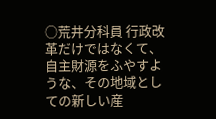○荒井分科員 行政改革だけではなくて、自主財源をふやすような、その地域としての新しい産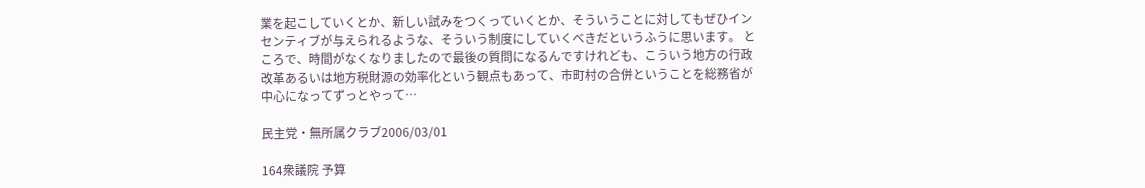業を起こしていくとか、新しい試みをつくっていくとか、そういうことに対してもぜひインセンティブが与えられるような、そういう制度にしていくべきだというふうに思います。 ところで、時間がなくなりましたので最後の質問になるんですけれども、こういう地方の行政改革あるいは地方税財源の効率化という観点もあって、市町村の合併ということを総務省が中心になってずっとやって…

民主党・無所属クラブ2006/03/01

164衆議院 予算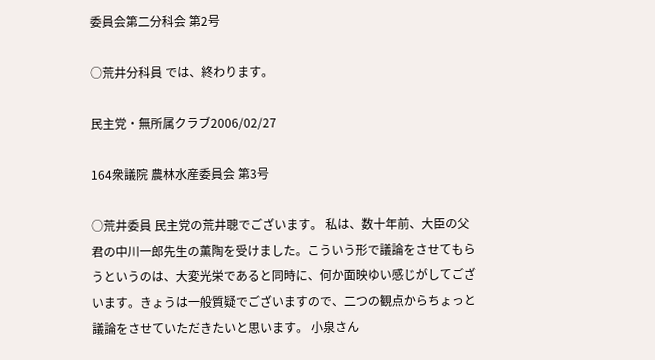委員会第二分科会 第2号

○荒井分科員 では、終わります。

民主党・無所属クラブ2006/02/27

164衆議院 農林水産委員会 第3号

○荒井委員 民主党の荒井聰でございます。 私は、数十年前、大臣の父君の中川一郎先生の薫陶を受けました。こういう形で議論をさせてもらうというのは、大変光栄であると同時に、何か面映ゆい感じがしてございます。きょうは一般質疑でございますので、二つの観点からちょっと議論をさせていただきたいと思います。 小泉さん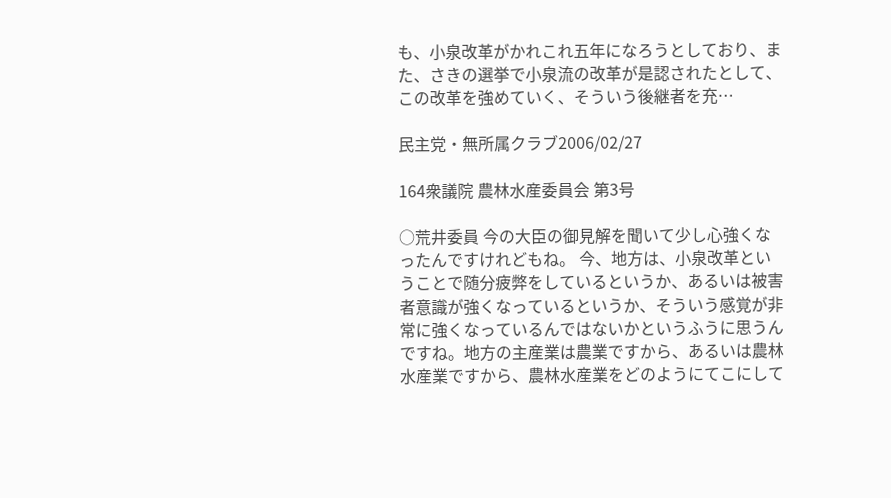も、小泉改革がかれこれ五年になろうとしており、また、さきの選挙で小泉流の改革が是認されたとして、この改革を強めていく、そういう後継者を充…

民主党・無所属クラブ2006/02/27

164衆議院 農林水産委員会 第3号

○荒井委員 今の大臣の御見解を聞いて少し心強くなったんですけれどもね。 今、地方は、小泉改革ということで随分疲弊をしているというか、あるいは被害者意識が強くなっているというか、そういう感覚が非常に強くなっているんではないかというふうに思うんですね。地方の主産業は農業ですから、あるいは農林水産業ですから、農林水産業をどのようにてこにして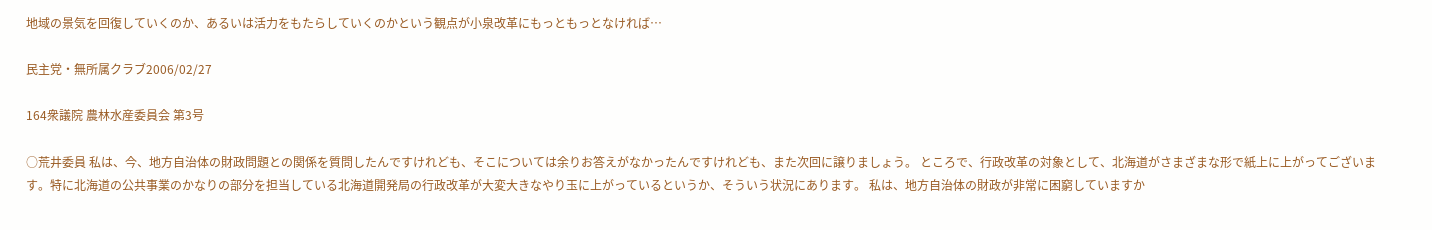地域の景気を回復していくのか、あるいは活力をもたらしていくのかという観点が小泉改革にもっともっとなければ…

民主党・無所属クラブ2006/02/27

164衆議院 農林水産委員会 第3号

○荒井委員 私は、今、地方自治体の財政問題との関係を質問したんですけれども、そこについては余りお答えがなかったんですけれども、また次回に譲りましょう。 ところで、行政改革の対象として、北海道がさまざまな形で紙上に上がってございます。特に北海道の公共事業のかなりの部分を担当している北海道開発局の行政改革が大変大きなやり玉に上がっているというか、そういう状況にあります。 私は、地方自治体の財政が非常に困窮していますか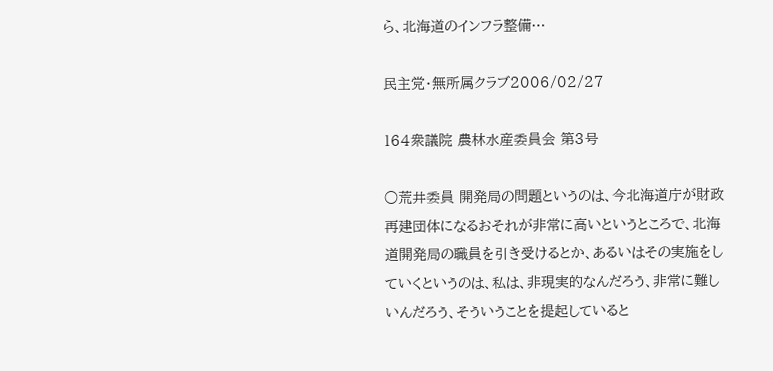ら、北海道のインフラ整備…

民主党・無所属クラブ2006/02/27

164衆議院 農林水産委員会 第3号

○荒井委員 開発局の問題というのは、今北海道庁が財政再建団体になるおそれが非常に高いというところで、北海道開発局の職員を引き受けるとか、あるいはその実施をしていくというのは、私は、非現実的なんだろう、非常に難しいんだろう、そういうことを提起していると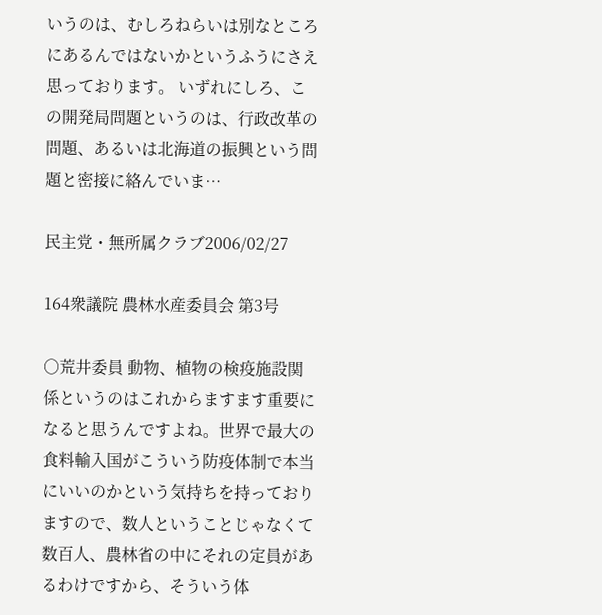いうのは、むしろねらいは別なところにあるんではないかというふうにさえ思っております。 いずれにしろ、この開発局問題というのは、行政改革の問題、あるいは北海道の振興という問題と密接に絡んでいま…

民主党・無所属クラブ2006/02/27

164衆議院 農林水産委員会 第3号

○荒井委員 動物、植物の検疫施設関係というのはこれからますます重要になると思うんですよね。世界で最大の食料輸入国がこういう防疫体制で本当にいいのかという気持ちを持っておりますので、数人ということじゃなくて数百人、農林省の中にそれの定員があるわけですから、そういう体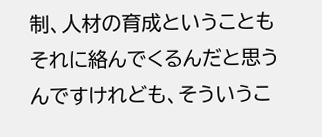制、人材の育成ということもそれに絡んでくるんだと思うんですけれども、そういうこ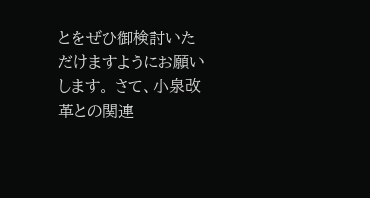とをぜひ御検討いただけますようにお願いします。 さて、小泉改革との関連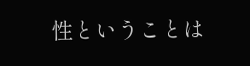性ということは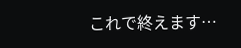これで終えます…